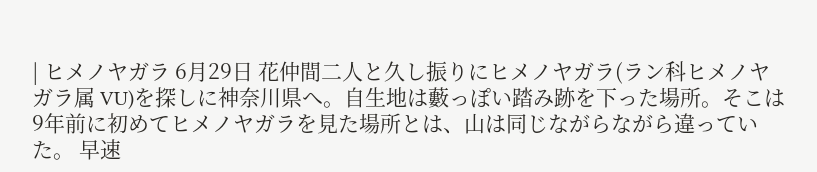| ヒメノヤガラ 6月29日 花仲間二人と久し振りにヒメノヤガラ(ラン科ヒメノヤガラ属 VU)を探しに神奈川県へ。自生地は藪っぽい踏み跡を下った場所。そこは9年前に初めてヒメノヤガラを見た場所とは、山は同じながらながら違っていた。 早速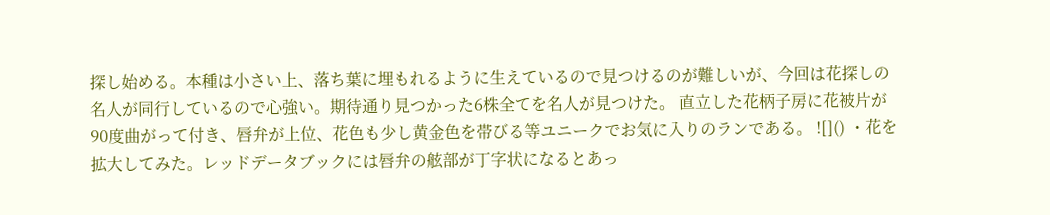探し始める。本種は小さい上、落ち葉に埋もれるように生えているので見つけるのが難しいが、今回は花探しの名人が同行しているので心強い。期待通り見つかった6株全てを名人が見つけた。 直立した花柄子房に花被片が90度曲がって付き、唇弁が上位、花色も少し黄金色を帯びる等ユニークでお気に入りのランである。 ![]() ・花を拡大してみた。レッドデータブックには唇弁の舷部が丁字状になるとあっ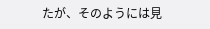たが、そのようには見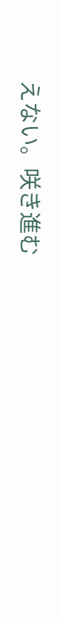えない。咲き進む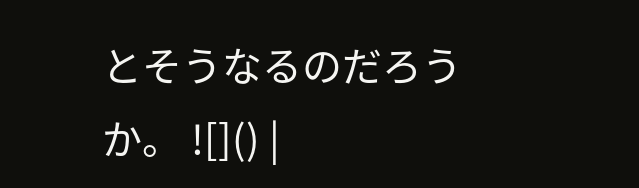とそうなるのだろうか。 ![]() |